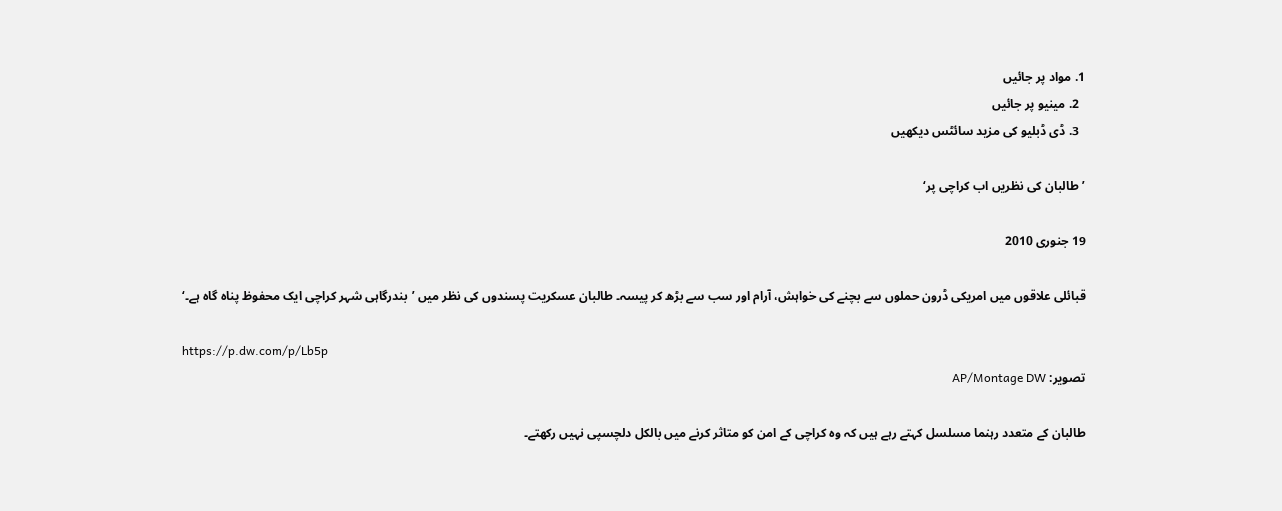1. مواد پر جائیں
  2. مینیو پر جائیں
  3. ڈی ڈبلیو کی مزید سائٹس دیکھیں

’طالبان کی نظریں اب کراچی پر‘

19 جنوری 2010

قبائلی علاقوں میں امریکی ڈرون حملوں سے بچنے کی خواہش، آرام اور سب سے بڑھ کر پیسہ۔ طالبان عسکریت پسندوں کی نظر میں ’بندرگاہی شہر کراچی ایک محفوظ پناہ گاہ ہے۔‘

https://p.dw.com/p/Lb5p
تصویر: AP/Montage DW

طالبان کے متعدد رہنما مسلسل کہتے رہے ہیں کہ وہ کراچی کے امن کو متاثر کرنے میں بالکل دلچسپی نہیں رکھتے۔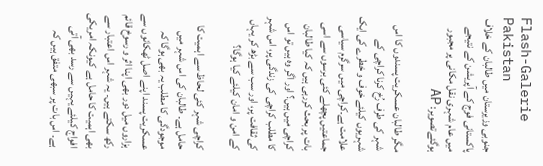Flash-Galerie Pakistan
جنوبی وزیرستان میں طالبان کے خلاف پاکستانی فوج کے آپریشن کے نتیجے میں عام شہری نقل مکانی پر مجبور ہوگئےتصویر: AP

مگر طالبان عسکریت پسندوں کا اس شہر کی طرف رُخ کرنا کراچی کے شہریوں کیلئے خوف و خطرے کی ایک علامت ہے۔کراچی میں سرگرم سیاسی جماعتیں پچھلے کئی برسوں سے اسی بات پر بحث کررہی ہیں کہ کیا طالبان کراچی میں ہیں؟ اور اگر وہ ہیں تو اس کا مطلب کراچی کی زندگی پر، اس شہر کی ثقافت پر، اور سب سے بڑھ کر یہاں کے امن و امان کیلئے کیا ہوگا؟

کراچی شہر کئی لحاظ سے اہمیت کا حامل ہے۔ طالبان کی اس شہر میں موجودگی کا مطلب یہ بھی ہوگا کہ عسکریت پسند اپنے اصل ٹھکانوں سے ہزاروں میل دور بھی اپنا اثر و رسوخ قائم رکھ سکتے ہیں۔ یہ شہر اس اعتبار سے بھی اہمیت کا حامل ہے کیونکہ امریکی افواج کیلئے یہیں سے رسد بھی آتی ہے۔ اس بات پر سبھی متفق ہیں کہ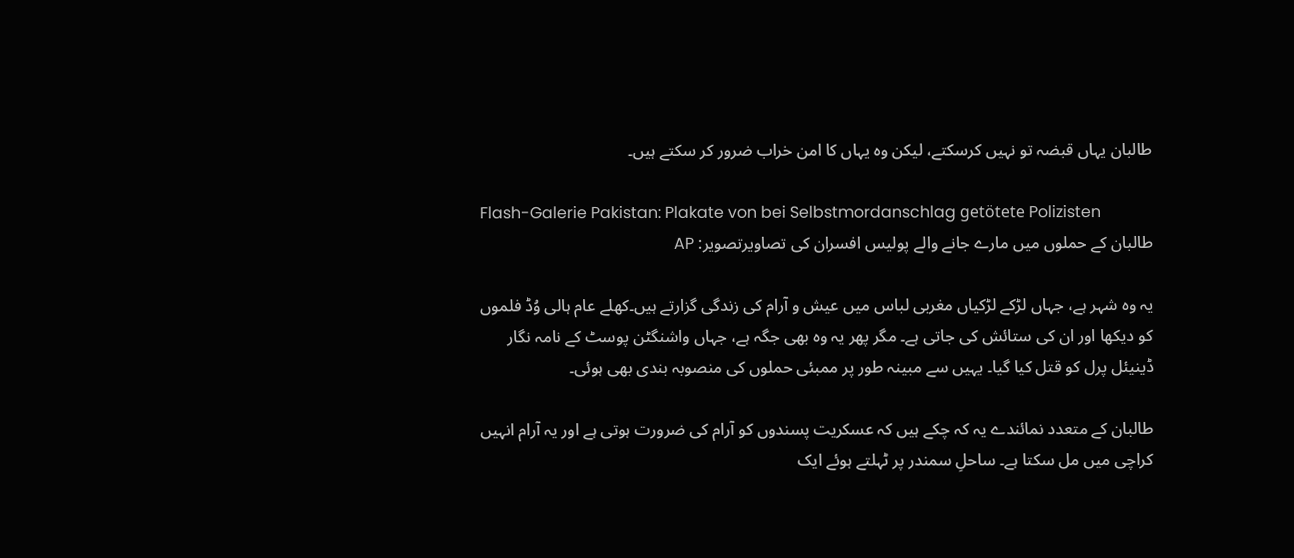طالبان یہاں قبضہ تو نہیں کرسکتے، لیکن وہ یہاں کا امن خراب ضرور کر سکتے ہیں۔

Flash-Galerie Pakistan: Plakate von bei Selbstmordanschlag getötete Polizisten
طالبان کے حملوں میں مارے جانے والے پولیس افسران کی تصاویرتصویر: AP

یہ وہ شہر ہے، جہاں لڑکے لڑکیاں مغربی لباس میں عیش و آرام کی زندگی گزارتے ہیں۔کھلے عام ہالی وُڈ فلموں کو دیکھا اور ان کی ستائش کی جاتی ہے۔ مگر پھر یہ وہ بھی جگہ ہے، جہاں واشنگٹن پوسٹ کے نامہ نگار ڈینیئل پرل کو قتل کیا گیا۔ یہیں سے مبینہ طور پر ممبئی حملوں کی منصوبہ بندی بھی ہوئی۔

طالبان کے متعدد نمائندے یہ کہ چکے ہیں کہ عسکریت پسندوں کو آرام کی ضرورت ہوتی ہے اور یہ آرام انہیں کراچی میں مل سکتا ہے۔ ساحلِ سمندر پر ٹہلتے ہوئے ایک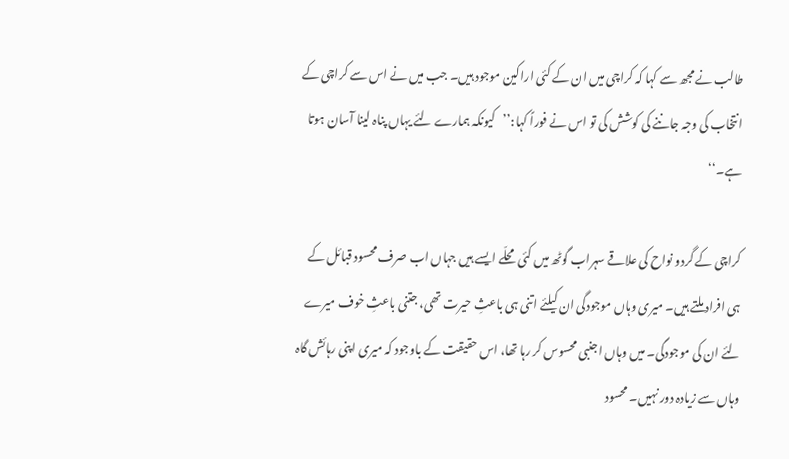طالب نے مجھ سے کہا کہ کراچی میں ان کے کئی اراکین موجود ہیں۔ جب میں نے اس سے کراچی کے انتخاب کی وجہ جاننے کی کوشش کی تو اس نے فوراً کہا:’’کیونکہ ہمارے لئے یہاں پناہ لینا آسان ہوتا ہے۔‘‘

کراچی کے گردو نواح کی علاقے سہراب گوٹھ میں کئی محلّے ایسے ہیں جہاں اب صرف محسود قبائل کے ہی افراد ملتے ہیں۔ میری وہاں موجودگی ان کیلئے اتنی ہی باعثِ حیرت تھی، جتنی باعثِ خوف میرے لئے ان کی موجودگی۔ میں وہاں اجنبی محسوس کر رہا تھا، اس حقیقت کے باوجود کہ میری اپنی رہائش گاہ وہاں سے زیادہ دور نہیں۔ محسود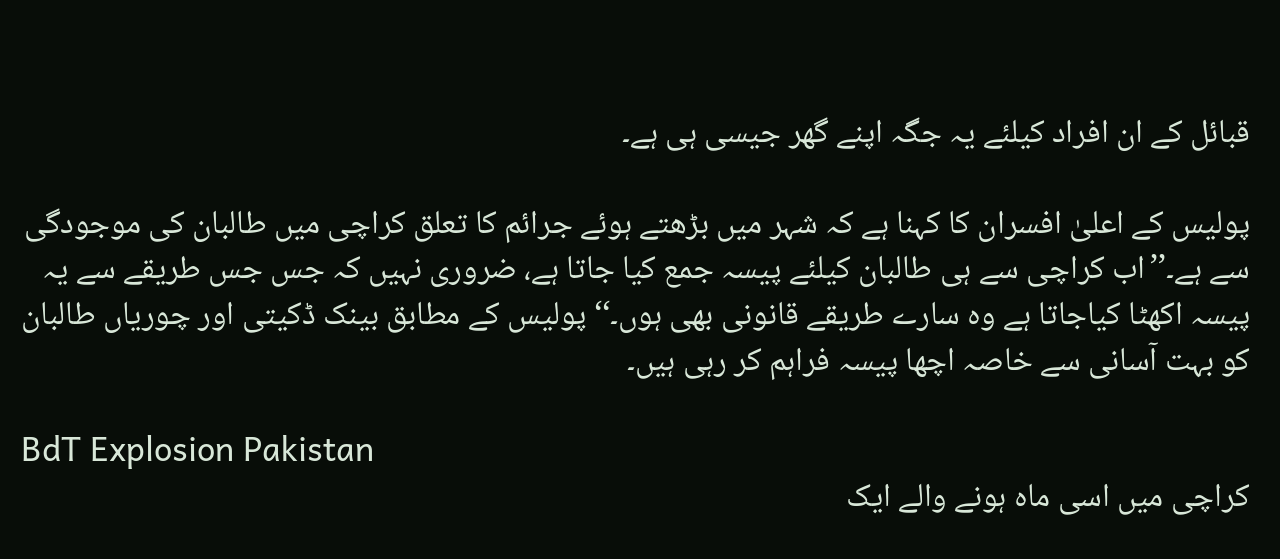قبائل کے ان افراد کیلئے یہ جگہ اپنے گھر جیسی ہی ہے۔

پولیس کے اعلیٰ افسران کا کہنا ہے کہ شہر میں بڑھتے ہوئے جرائم کا تعلق کراچی میں طالبان کی موجودگی سے ہے۔’’اب کراچی سے ہی طالبان کیلئے پیسہ جمع کیا جاتا ہے، ضروری نہیں کہ جس جس طریقے سے یہ پیسہ اکھٹا کیاجاتا ہے وہ سارے طریقے قانونی بھی ہوں۔‘‘ پولیس کے مطابق بینک ڈکیتی اور چوریاں طالبان کو بہت آسانی سے خاصہ اچھا پیسہ فراہم کر رہی ہیں۔

BdT Explosion Pakistan
کراچی میں اسی ماہ ہونے والے ایک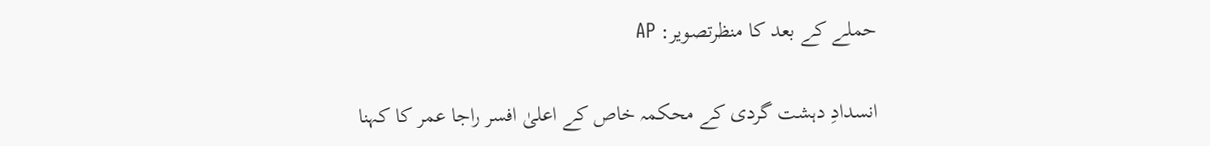حملے کے بعد کا منظرتصویر: AP

انسدادِ دہشت گردی کے محکمہ خاص کے اعلیٰ افسر راجا عمر کا کہنا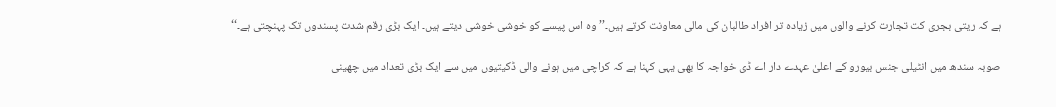ہے کہ ریتی بجری کت تجارت کرنے والوں میں زیادہ تر افراد طالبان کی مالی معاونت کرتے ہیں۔’’وہ اس پیسے کو خوشی خوشی دیتے ہیں۔ ایک بڑی رقم شدت پسندوں تک پہنچتی ہے۔‘‘

صوبہ سندھ میں انٹیلی جنس بیورو کے اعلیٰ عہدے دار اے ڈی خواجہ کا بھی یہی کہنا ہے کہ کراچی میں ہونے والی ڈکیتیوں میں سے ایک بڑی تعداد میں چھینی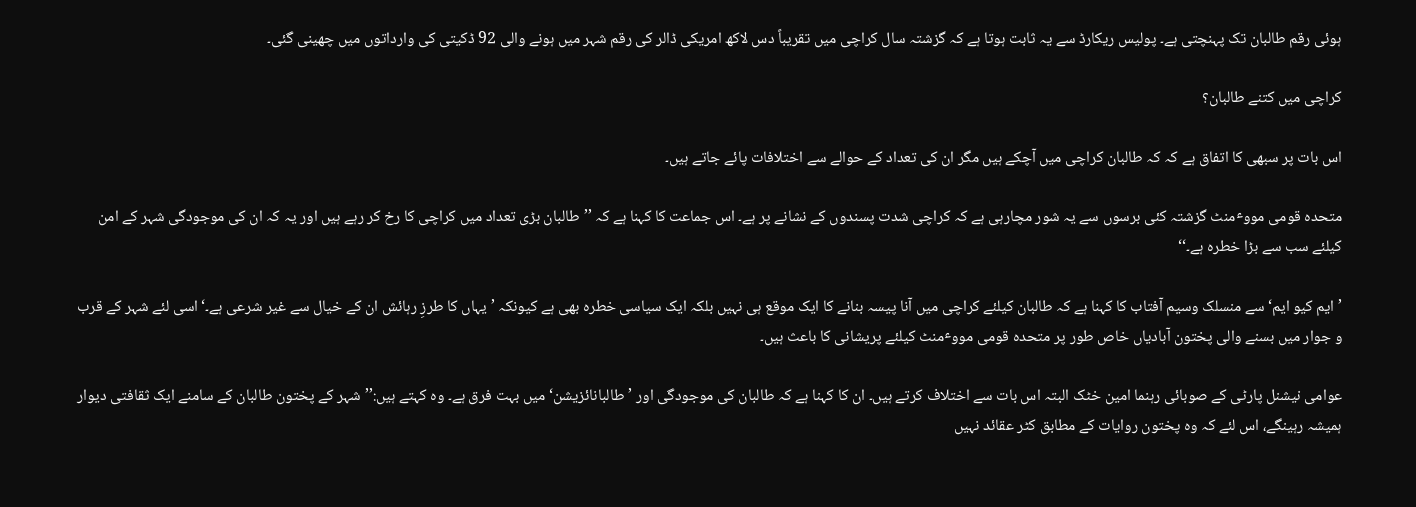ہوئی رقم طالبان تک پہنچتی ہے۔ پولیس ریکارڈ سے یہ ثابت ہوتا ہے کہ گزشتہ سال کراچی میں تقریباً دس لاکھ امریکی ڈالر کی رقم شہر میں ہونے والی 92 ڈکیتی کی وارداتوں میں چھینی گئی۔

کراچی میں کتنے طالبان؟

اس بات پر سبھی کا اتفاق ہے کہ کہ طالبان کراچی میں آچکے ہیں مگر ان کی تعداد کے حوالے سے اختلافات پائے جاتے ہیں۔

متحدہ قومی مووٴمنٹ گزشتہ کئی برسوں سے یہ شور مچارہی ہے کہ کراچی شدت پسندوں کے نشانے پر ہے۔ اس جماعت کا کہنا ہے کہ ’’طالبان بڑی تعداد میں کراچی کا رخ کر رہے ہیں اور یہ کہ ان کی موجودگی شہر کے امن کیلئے سب سے بڑا خطرہ ہے۔‘‘

’ایم کیو ایم‘ سے منسلک وسیم آفتاب کا کہنا ہے کہ طالبان کیلئے کراچی میں آنا پیسہ بنانے کا ایک موقع ہی نہیں بلکہ ایک سیاسی خطرہ بھی ہے کیونکہ ’یہاں کا طرزِ رہائش ان کے خیال سے غیر شرعی ہے۔‘ اسی لئے شہر کے قرب و جوار میں بسنے والی پختون آبادیاں خاص طور پر متحدہ قومی مووٴمنٹ کیلئے پریشانی کا باعث ہیں۔

عوامی نیشنل پارٹی کے صوبائی رہنما امین خٹک البتہ اس بات سے اختلاف کرتے ہیں۔ ان کا کہنا ہے کہ طالبان کی موجودگی اور ’طالبانائزیشن‘ میں بہت فرق ہے۔ وہ کہتے ہیں:’’شہر کے پختون طالبان کے سامنے ایک ثقافتی دیوار ہمیشہ رہینگے، اس لئے کہ وہ پختون روایات کے مطابق کٹر عقائد نہیں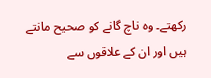رکھتے۔ وہ ناچ گانے کو صحیح مانتے ہیں اور ان کے علاقوں سے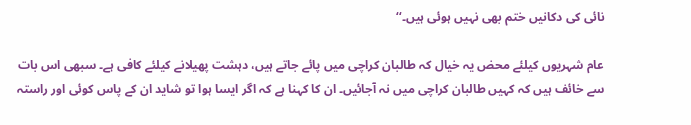نائی کی دکانیں ختم بھی نہیں ہوئی ہیں۔‘‘

عام شہریوں کیلئے محض یہ خیال کہ طالبان کراچی میں پائے جاتے ہیں، دہشت پھیلانے کیلئے کافی ہے۔ سبھی اس بات سے خائف ہیں کہ کہیں طالبان کراچی میں نہ آجائیں۔ ان کا کہنا ہے کہ اگر ایسا ہوا تو شاید ان کے پاس کوئی اور راستہ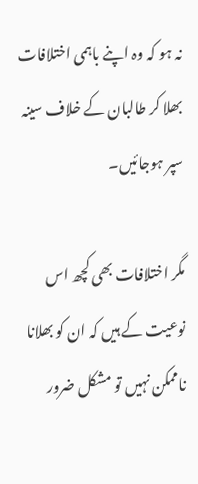نہ ہو کہ وہ اپنے باہمی اختلافات بھلا کر طالبان کے خلاف سینہ سپر ہوجائیں۔

مگر اختلافات بھی کچھ اس نوعیت کے ہیں کہ ان کو بھلانا ناممکن نہیں تو مشکل ضرور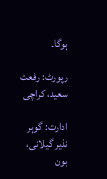ہوگا۔

رپورٹ: رفعت سعید، کراچی

ادارت: گوہر نذیر گیلانی، بون